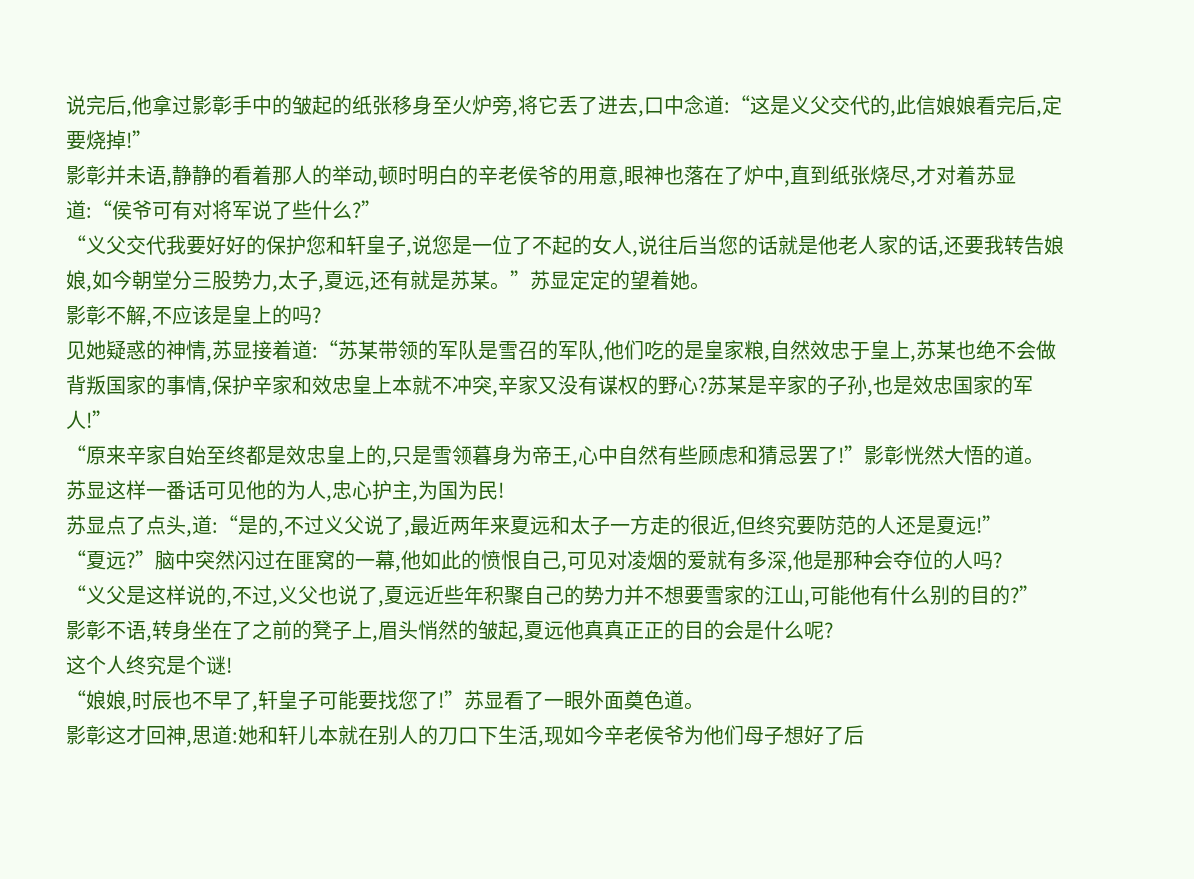说完后,他拿过影彰手中的皱起的纸张移身至火炉旁,将它丢了进去,口中念道:“这是义父交代的,此信娘娘看完后,定要烧掉!”
影彰并未语,静静的看着那人的举动,顿时明白的辛老侯爷的用意,眼神也落在了炉中,直到纸张烧尽,才对着苏显道:“侯爷可有对将军说了些什么?”
“义父交代我要好好的保护您和轩皇子,说您是一位了不起的女人,说往后当您的话就是他老人家的话,还要我转告娘娘,如今朝堂分三股势力,太子,夏远,还有就是苏某。”苏显定定的望着她。
影彰不解,不应该是皇上的吗?
见她疑惑的神情,苏显接着道:“苏某带领的军队是雪召的军队,他们吃的是皇家粮,自然效忠于皇上,苏某也绝不会做背叛国家的事情,保护辛家和效忠皇上本就不冲突,辛家又没有谋权的野心?苏某是辛家的子孙,也是效忠国家的军人!”
“原来辛家自始至终都是效忠皇上的,只是雪领暮身为帝王,心中自然有些顾虑和猜忌罢了!”影彰恍然大悟的道。
苏显这样一番话可见他的为人,忠心护主,为国为民!
苏显点了点头,道:“是的,不过义父说了,最近两年来夏远和太子一方走的很近,但终究要防范的人还是夏远!”
“夏远?”脑中突然闪过在匪窝的一幕,他如此的愤恨自己,可见对凌烟的爱就有多深,他是那种会夺位的人吗?
“义父是这样说的,不过,义父也说了,夏远近些年积聚自己的势力并不想要雪家的江山,可能他有什么别的目的?”
影彰不语,转身坐在了之前的凳子上,眉头悄然的皱起,夏远他真真正正的目的会是什么呢?
这个人终究是个谜!
“娘娘,时辰也不早了,轩皇子可能要找您了!”苏显看了一眼外面奠色道。
影彰这才回神,思道:她和轩儿本就在别人的刀口下生活,现如今辛老侯爷为他们母子想好了后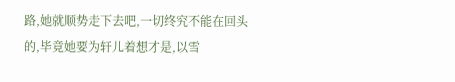路,她就顺势走下去吧,一切终究不能在回头的,毕竟她要为轩儿着想才是,以雪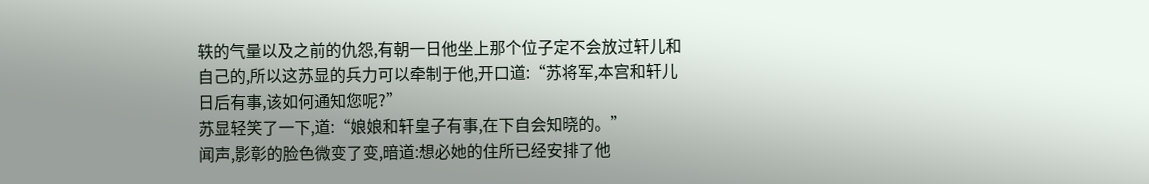轶的气量以及之前的仇怨,有朝一日他坐上那个位子定不会放过轩儿和自己的,所以这苏显的兵力可以牵制于他,开口道:“苏将军,本宫和轩儿日后有事,该如何通知您呢?”
苏显轻笑了一下,道:“娘娘和轩皇子有事,在下自会知晓的。”
闻声,影彰的脸色微变了变,暗道:想必她的住所已经安排了他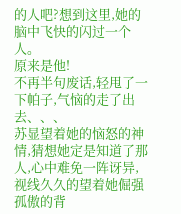的人吧?想到这里,她的脑中飞快的闪过一个人。
原来是他!
不再半句废话,轻甩了一下帕子,气恼的走了出去、、、
苏显望着她的恼怒的神情,猜想她定是知道了那人,心中难免一阵讶异,视线久久的望着她倔强孤傲的背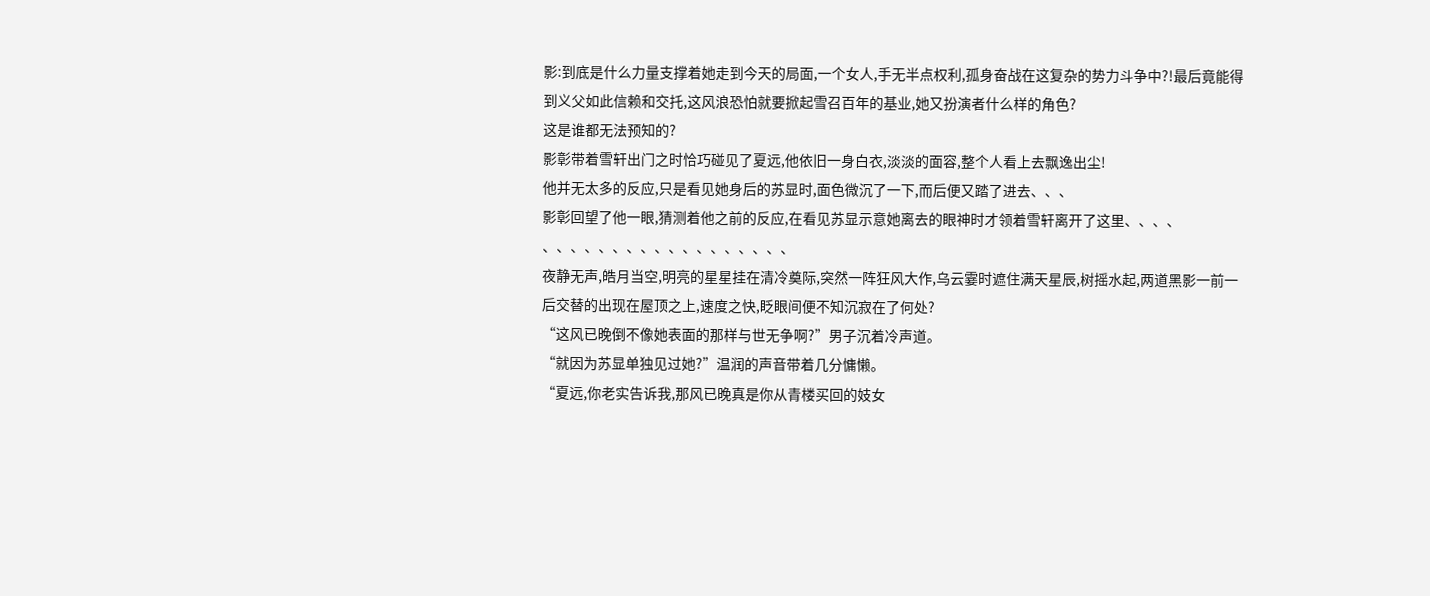影:到底是什么力量支撑着她走到今天的局面,一个女人,手无半点权利,孤身奋战在这复杂的势力斗争中?!最后竟能得到义父如此信赖和交托,这风浪恐怕就要掀起雪召百年的基业,她又扮演者什么样的角色?
这是谁都无法预知的?
影彰带着雪轩出门之时恰巧碰见了夏远,他依旧一身白衣,淡淡的面容,整个人看上去飘逸出尘!
他并无太多的反应,只是看见她身后的苏显时,面色微沉了一下,而后便又踏了进去、、、
影彰回望了他一眼,猜测着他之前的反应,在看见苏显示意她离去的眼神时才领着雪轩离开了这里、、、、
、、、、、、、、、、、、、、、、、、
夜静无声,皓月当空,明亮的星星挂在清冷奠际,突然一阵狂风大作,乌云霎时遮住满天星辰,树摇水起,两道黑影一前一后交替的出现在屋顶之上,速度之快,眨眼间便不知沉寂在了何处?
“这风已晚倒不像她表面的那样与世无争啊?”男子沉着冷声道。
“就因为苏显单独见过她?”温润的声音带着几分慵懒。
“夏远,你老实告诉我,那风已晚真是你从青楼买回的妓女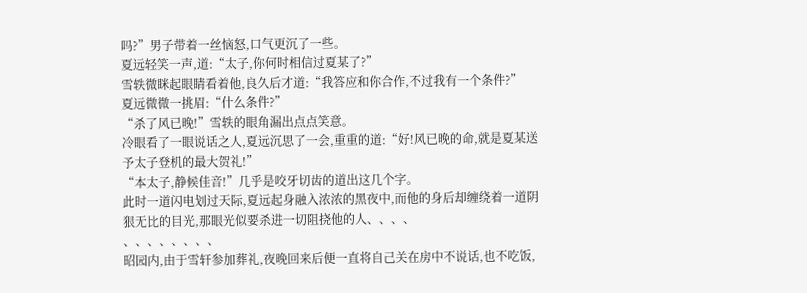吗?”男子带着一丝恼怒,口气更沉了一些。
夏远轻笑一声,道:“太子,你何时相信过夏某了?”
雪轶微眯起眼睛看着他,良久后才道:“我答应和你合作,不过我有一个条件?”
夏远微微一挑眉:“什么条件?”
“杀了风已晚!”雪轶的眼角漏出点点笑意。
冷眼看了一眼说话之人,夏远沉思了一会,重重的道:“好!风已晚的命,就是夏某送予太子登机的最大贺礼!”
“本太子,静候佳音!”几乎是咬牙切齿的道出这几个字。
此时一道闪电划过天际,夏远起身融入浓浓的黑夜中,而他的身后却缠绕着一道阴狠无比的目光,那眼光似要杀进一切阻挠他的人、、、、
、、、、、、、、
昭园内,由于雪轩参加葬礼,夜晚回来后便一直将自己关在房中不说话,也不吃饭,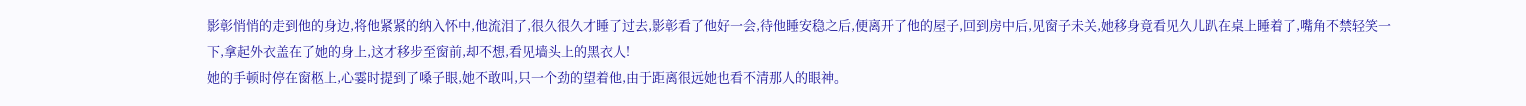影彰悄悄的走到他的身边,将他紧紧的纳入怀中,他流泪了,很久很久才睡了过去,影彰看了他好一会,待他睡安稳之后,便离开了他的屋子,回到房中后,见窗子未关,她移身竟看见久儿趴在桌上睡着了,嘴角不禁轻笑一下,拿起外衣盖在了她的身上,这才移步至窗前,却不想,看见墙头上的黑衣人!
她的手顿时停在窗柩上,心霎时提到了嗓子眼,她不敢叫,只一个劲的望着他,由于距离很远她也看不清那人的眼神。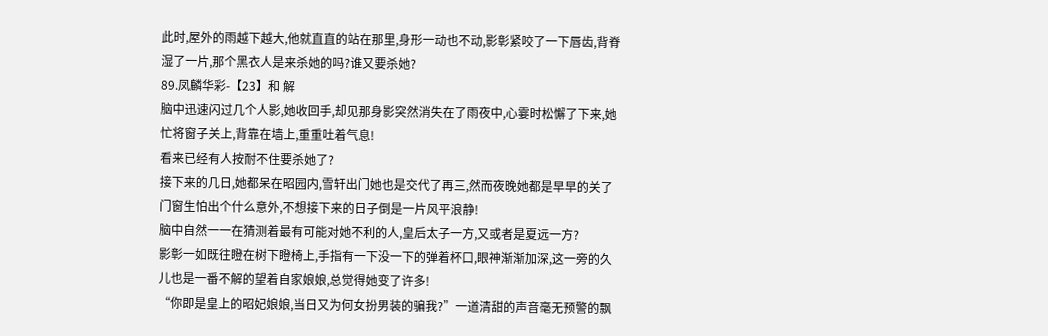此时,屋外的雨越下越大,他就直直的站在那里,身形一动也不动,影彰紧咬了一下唇齿,背脊湿了一片,那个黑衣人是来杀她的吗?谁又要杀她?
89.凤麟华彩-【23】和 解
脑中迅速闪过几个人影,她收回手,却见那身影突然消失在了雨夜中,心霎时松懈了下来,她忙将窗子关上,背靠在墙上,重重吐着气息!
看来已经有人按耐不住要杀她了?
接下来的几日,她都呆在昭园内,雪轩出门她也是交代了再三,然而夜晚她都是早早的关了门窗生怕出个什么意外,不想接下来的日子倒是一片风平浪静!
脑中自然一一在猜测着最有可能对她不利的人,皇后太子一方,又或者是夏远一方?
影彰一如既往瞪在树下瞪椅上,手指有一下没一下的弹着杯口,眼神渐渐加深,这一旁的久儿也是一番不解的望着自家娘娘,总觉得她变了许多!
“你即是皇上的昭妃娘娘,当日又为何女扮男装的骗我?”一道清甜的声音毫无预警的飘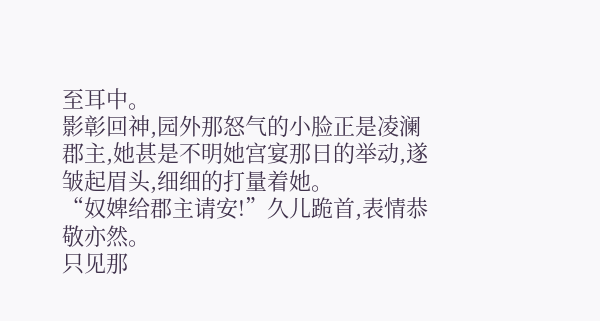至耳中。
影彰回神,园外那怒气的小脸正是凌澜郡主,她甚是不明她宫宴那日的举动,遂皱起眉头,细细的打量着她。
“奴婢给郡主请安!”久儿跪首,表情恭敬亦然。
只见那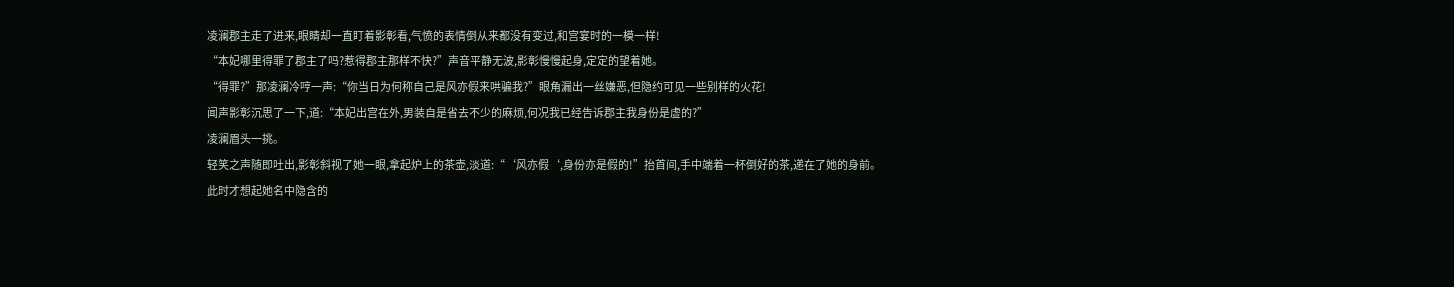凌澜郡主走了进来,眼睛却一直盯着影彰看,气愤的表情倒从来都没有变过,和宫宴时的一模一样!
“本妃哪里得罪了郡主了吗?惹得郡主那样不快?”声音平静无波,影彰慢慢起身,定定的望着她。
“得罪?”那凌澜冷哼一声:“你当日为何称自己是风亦假来哄骗我?”眼角漏出一丝嫌恶,但隐约可见一些别样的火花!
闻声影彰沉思了一下,道:“本妃出宫在外,男装自是省去不少的麻烦,何况我已经告诉郡主我身份是虚的?”
凌澜眉头一挑。
轻笑之声随即吐出,影彰斜视了她一眼,拿起炉上的茶壶,淡道:“‘风亦假‘,身份亦是假的!”抬首间,手中端着一杯倒好的茶,递在了她的身前。
此时才想起她名中隐含的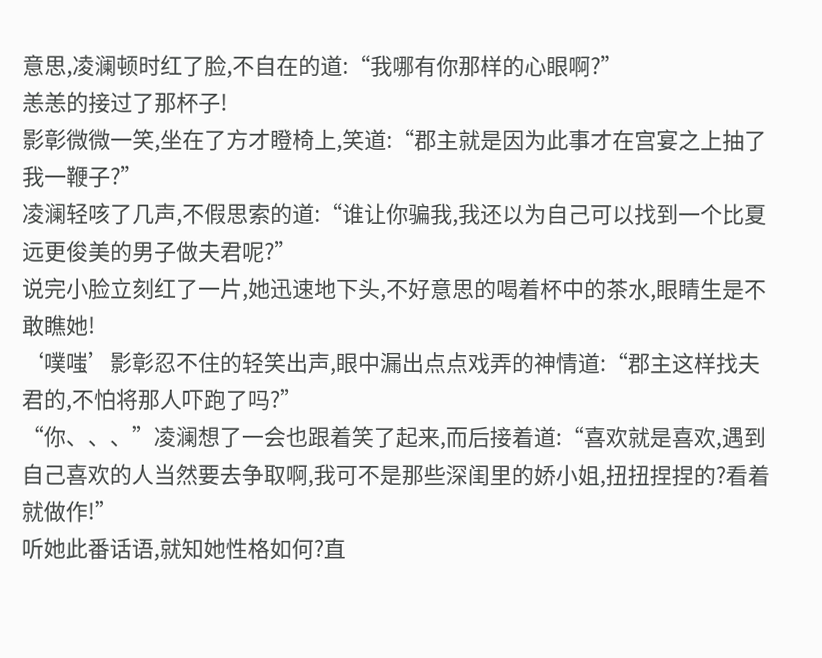意思,凌澜顿时红了脸,不自在的道:“我哪有你那样的心眼啊?”
恙恙的接过了那杯子!
影彰微微一笑,坐在了方才瞪椅上,笑道:“郡主就是因为此事才在宫宴之上抽了我一鞭子?”
凌澜轻咳了几声,不假思索的道:“谁让你骗我,我还以为自己可以找到一个比夏远更俊美的男子做夫君呢?”
说完小脸立刻红了一片,她迅速地下头,不好意思的喝着杯中的茶水,眼睛生是不敢瞧她!
‘噗嗤’影彰忍不住的轻笑出声,眼中漏出点点戏弄的神情道:“郡主这样找夫君的,不怕将那人吓跑了吗?”
“你、、、”凌澜想了一会也跟着笑了起来,而后接着道:“喜欢就是喜欢,遇到自己喜欢的人当然要去争取啊,我可不是那些深闺里的娇小姐,扭扭捏捏的?看着就做作!”
听她此番话语,就知她性格如何?直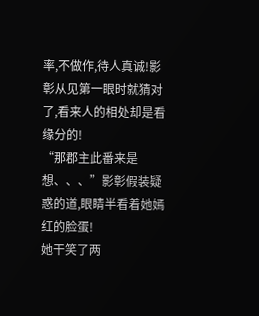率,不做作,待人真诚!影彰从见第一眼时就猜对了,看来人的相处却是看缘分的!
“那郡主此番来是想、、、”影彰假装疑惑的道,眼睛半看着她嫣红的脸蛋!
她干笑了两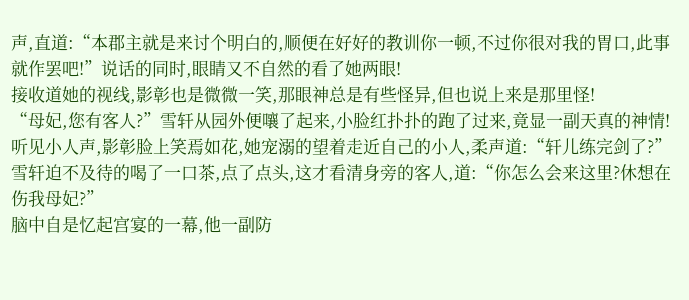声,直道:“本郡主就是来讨个明白的,顺便在好好的教训你一顿,不过你很对我的胃口,此事就作罢吧!”说话的同时,眼睛又不自然的看了她两眼!
接收道她的视线,影彰也是微微一笑,那眼神总是有些怪异,但也说上来是那里怪!
“母妃,您有客人?”雪轩从园外便嚷了起来,小脸红扑扑的跑了过来,竟显一副天真的神情!
听见小人声,影彰脸上笑焉如花,她宠溺的望着走近自己的小人,柔声道:“轩儿练完剑了?”
雪轩迫不及待的喝了一口茶,点了点头,这才看清身旁的客人,道:“你怎么会来这里?休想在伤我母妃?”
脑中自是忆起宫宴的一幕,他一副防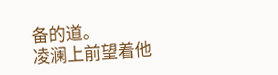备的道。
凌澜上前望着他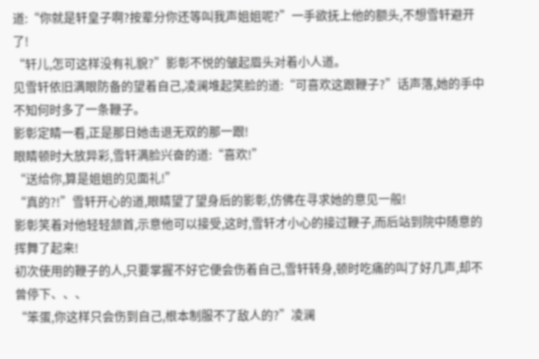道:“你就是轩皇子啊?按辈分你还等叫我声姐姐呢?”一手欲抚上他的额头,不想雪轩避开了!
“轩儿,怎可这样没有礼貌?”影彰不悦的皱起眉头对着小人道。
见雪轩依旧满眼防备的望着自己,凌澜堆起笑脸的道:“可喜欢这跟鞭子?”话声落,她的手中不知何时多了一条鞭子。
影彰定睛一看,正是那日她击退无双的那一跟!
眼睛顿时大放异彩,雪轩满脸兴奋的道:“喜欢!”
“送给你,算是姐姐的见面礼!”
“真的?!”雪轩开心的道,眼睛望了望身后的影彰,仿佛在寻求她的意见一般!
影彰笑着对他轻轻颔首,示意他可以接受,这时,雪轩才小心的接过鞭子,而后站到院中随意的挥舞了起来!
初次使用的鞭子的人,只要掌握不好它便会伤着自己,雪轩转身,顿时吃痛的叫了好几声,却不曾停下、、、
“笨蛋,你这样只会伤到自己,根本制服不了敌人的?”凌澜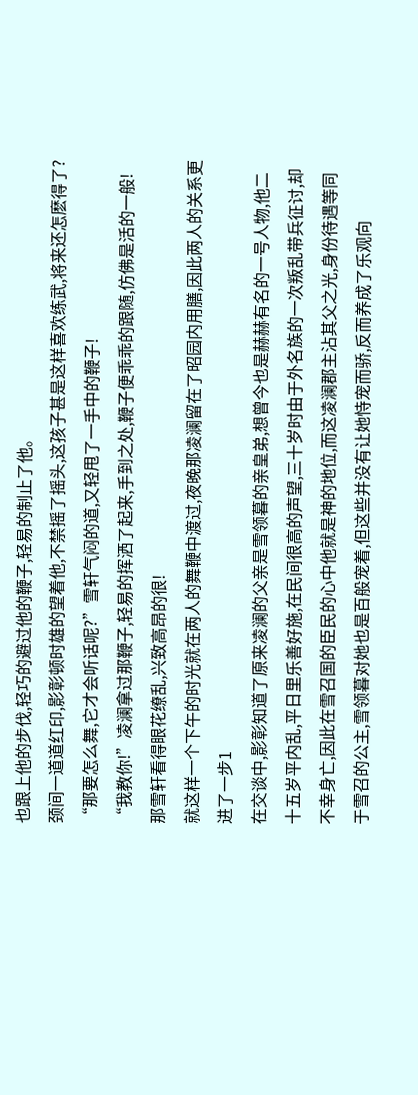也跟上他的步伐,轻巧的避过他的鞭子,轻易的制止了他。
颈间一道道红印,影彰顿时雄的望着他,不禁摇了摇头,这孩子甚是这样喜欢练武,将来还怎麽得了?
“那要怎么舞,它才会听话呢?”雪轩气闷的道,又轻甩了一手中的鞭子!
“我教你!”凌澜拿过那鞭子,轻易的挥洒了起来,手到之处,鞭子便乖乖的跟随,仿佛是活的一般!
那雪轩看得眼花缭乱,兴致高昂的很!
就这样一个下午的时光就在两人的舞鞭中渡过,夜晚那凌澜留在了昭园内用膳,因此两人的关系更进了一步1
在交谈中,影彰知道了原来凌澜的父亲是雪领暮的亲皇弟,想曾今也是赫赫有名的一号人物,他二十五岁平内乱,平日里乐善好施,在民间很高的声望,三十岁时由于外名族的一次叛乱带兵征讨,却不幸身亡,因此在雪召国的臣民的心中他就是神的地位,而这凌澜郡主沾其父之光,身份待遇等同于雪召的公主,雪领暮对她也是百般宠着,但这些并没有让她恃宠而骄,反而养成了乐观向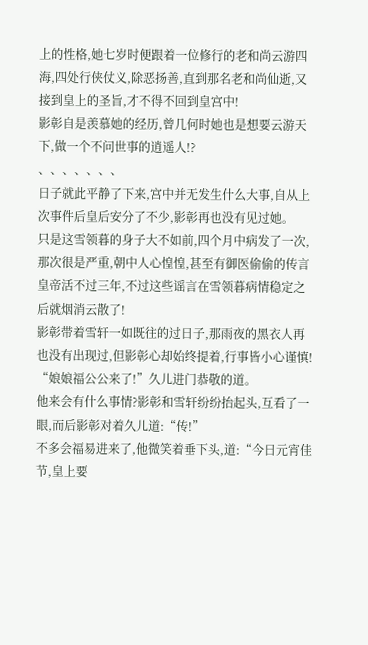上的性格,她七岁时便跟着一位修行的老和尚云游四海,四处行侠仗义,除恶扬善,直到那名老和尚仙逝,又接到皇上的圣旨,才不得不回到皇宫中!
影彰自是羡慕她的经历,曾几何时她也是想要云游天下,做一个不问世事的逍遥人!?
、、、、、、、
日子就此平静了下来,宫中并无发生什么大事,自从上次事件后皇后安分了不少,影彰再也没有见过她。
只是这雪领暮的身子大不如前,四个月中病发了一次,那次很是严重,朝中人心惶惶,甚至有御医偷偷的传言皇帝活不过三年,不过这些谣言在雪领暮病情稳定之后就烟消云散了!
影彰带着雪轩一如既往的过日子,那雨夜的黑衣人再也没有出现过,但影彰心却始终提着,行事皆小心谨慎!
“娘娘福公公来了!”久儿进门恭敬的道。
他来会有什么事情?影彰和雪轩纷纷抬起头,互看了一眼,而后影彰对着久儿道:“传!”
不多会福易进来了,他微笑着垂下头,道:“今日元宵佳节,皇上要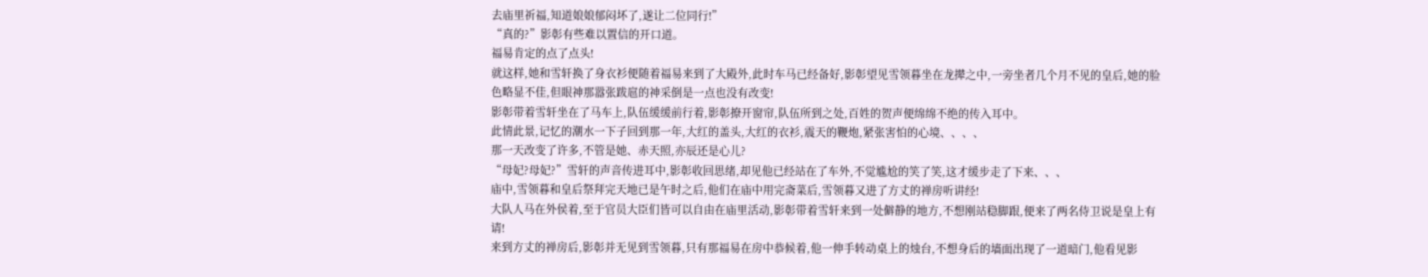去庙里祈福,知道娘娘郁闷坏了,遂让二位同行!”
“真的?”影彰有些难以置信的开口道。
福易肯定的点了点头!
就这样,她和雪轩换了身衣衫便随着福易来到了大殿外,此时车马已经备好,影彰望见雪领暮坐在龙撵之中,一旁坐者几个月不见的皇后,她的脸色略显不佳,但眼神那嚣张跋扈的神采倒是一点也没有改变!
影彰带着雪轩坐在了马车上,队伍缓缓前行着,影彰撩开窗帘,队伍所到之处,百姓的贺声便绵绵不绝的传入耳中。
此情此景,记忆的潮水一下子回到那一年,大红的盖头,大红的衣衫,震天的鞭炮,紧张害怕的心境、、、、
那一天改变了许多,不管是她、赤天照,亦辰还是心儿?
“母妃?母妃?”雪轩的声音传进耳中,影彰收回思绪,却见他已经站在了车外,不觉尴尬的笑了笑,这才缓步走了下来、、、
庙中,雪领暮和皇后祭拜完天地已是午时之后,他们在庙中用完斋菜后,雪领暮又进了方丈的禅房听讲经!
大队人马在外侯着,至于官员大臣们皆可以自由在庙里活动,影彰带着雪轩来到一处僻静的地方,不想刚站稳脚跟,便来了两名侍卫说是皇上有请!
来到方丈的禅房后,影彰并无见到雪领暮,只有那福易在房中恭候着,他一伸手转动桌上的烛台,不想身后的墙面出现了一道暗门,他看见影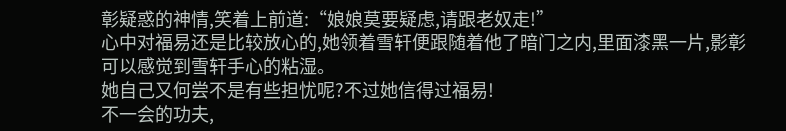彰疑惑的神情,笑着上前道:“娘娘莫要疑虑,请跟老奴走!”
心中对福易还是比较放心的,她领着雪轩便跟随着他了暗门之内,里面漆黑一片,影彰可以感觉到雪轩手心的粘湿。
她自己又何尝不是有些担忧呢?不过她信得过福易!
不一会的功夫,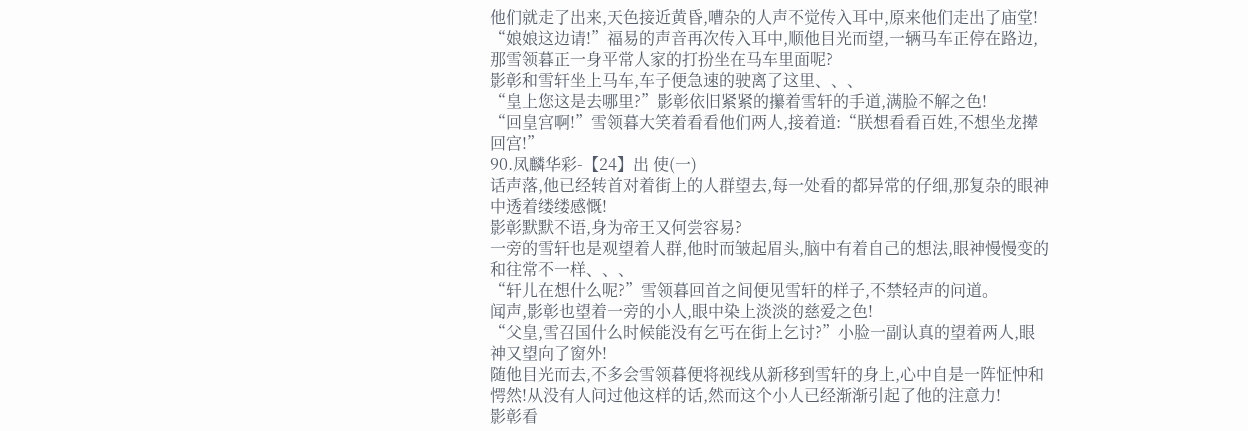他们就走了出来,天色接近黄昏,嘈杂的人声不觉传入耳中,原来他们走出了庙堂!
“娘娘这边请!”福易的声音再次传入耳中,顺他目光而望,一辆马车正停在路边,那雪领暮正一身平常人家的打扮坐在马车里面呢?
影彰和雪轩坐上马车,车子便急速的驶离了这里、、、
“皇上您这是去哪里?”影彰依旧紧紧的攥着雪轩的手道,满脸不解之色!
“回皇宫啊!”雪领暮大笑着看看他们两人,接着道:“朕想看看百姓,不想坐龙撵回宫!”
90.凤麟华彩-【24】出 使(一)
话声落,他已经转首对着街上的人群望去,每一处看的都异常的仔细,那复杂的眼神中透着缕缕感慨!
影彰默默不语,身为帝王又何尝容易?
一旁的雪轩也是观望着人群,他时而皱起眉头,脑中有着自己的想法,眼神慢慢变的和往常不一样、、、
“轩儿在想什么呢?”雪领暮回首之间便见雪轩的样子,不禁轻声的问道。
闻声,影彰也望着一旁的小人,眼中染上淡淡的慈爱之色!
“父皇,雪召国什么时候能没有乞丐在街上乞讨?”小脸一副认真的望着两人,眼神又望向了窗外!
随他目光而去,不多会雪领暮便将视线从新移到雪轩的身上,心中自是一阵怔忡和愕然!从没有人问过他这样的话,然而这个小人已经渐渐引起了他的注意力!
影彰看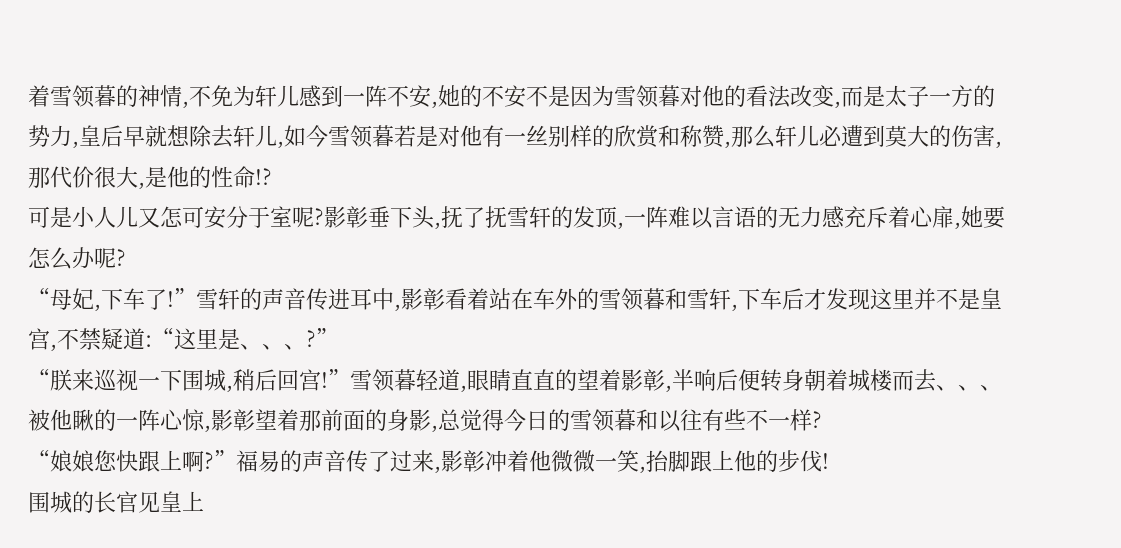着雪领暮的神情,不免为轩儿感到一阵不安,她的不安不是因为雪领暮对他的看法改变,而是太子一方的势力,皇后早就想除去轩儿,如今雪领暮若是对他有一丝别样的欣赏和称赞,那么轩儿必遭到莫大的伤害,那代价很大,是他的性命!?
可是小人儿又怎可安分于室呢?影彰垂下头,抚了抚雪轩的发顶,一阵难以言语的无力感充斥着心扉,她要怎么办呢?
“母妃,下车了!”雪轩的声音传进耳中,影彰看着站在车外的雪领暮和雪轩,下车后才发现这里并不是皇宫,不禁疑道:“这里是、、、?”
“朕来巡视一下围城,稍后回宫!”雪领暮轻道,眼睛直直的望着影彰,半响后便转身朝着城楼而去、、、
被他瞅的一阵心惊,影彰望着那前面的身影,总觉得今日的雪领暮和以往有些不一样?
“娘娘您快跟上啊?”福易的声音传了过来,影彰冲着他微微一笑,抬脚跟上他的步伐!
围城的长官见皇上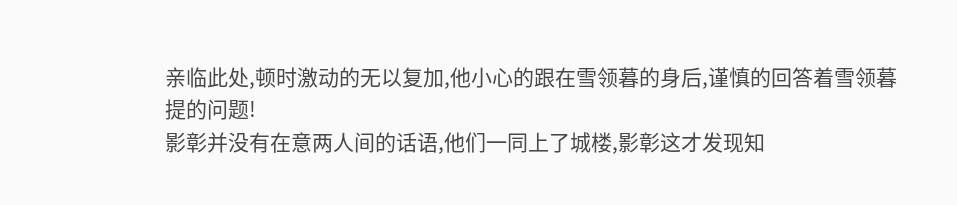亲临此处,顿时激动的无以复加,他小心的跟在雪领暮的身后,谨慎的回答着雪领暮提的问题!
影彰并没有在意两人间的话语,他们一同上了城楼,影彰这才发现知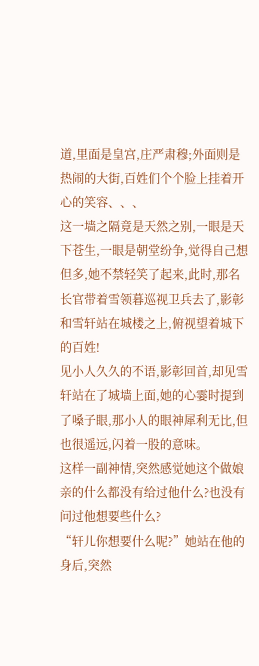道,里面是皇宫,庄严肃穆;外面则是热闹的大街,百姓们个个脸上挂着开心的笑容、、、
这一墙之隔竟是天然之别,一眼是天下苍生,一眼是朝堂纷争,觉得自己想但多,她不禁轻笑了起来,此时,那名长官带着雪领暮巡视卫兵去了,影彰和雪轩站在城楼之上,俯视望着城下的百姓!
见小人久久的不语,影彰回首,却见雪轩站在了城墙上面,她的心霎时提到了嗓子眼,那小人的眼神犀利无比,但也很遥远,闪着一股的意味。
这样一副神情,突然感觉她这个做娘亲的什么都没有给过他什么?也没有问过他想要些什么?
“轩儿你想要什么呢?”她站在他的身后,突然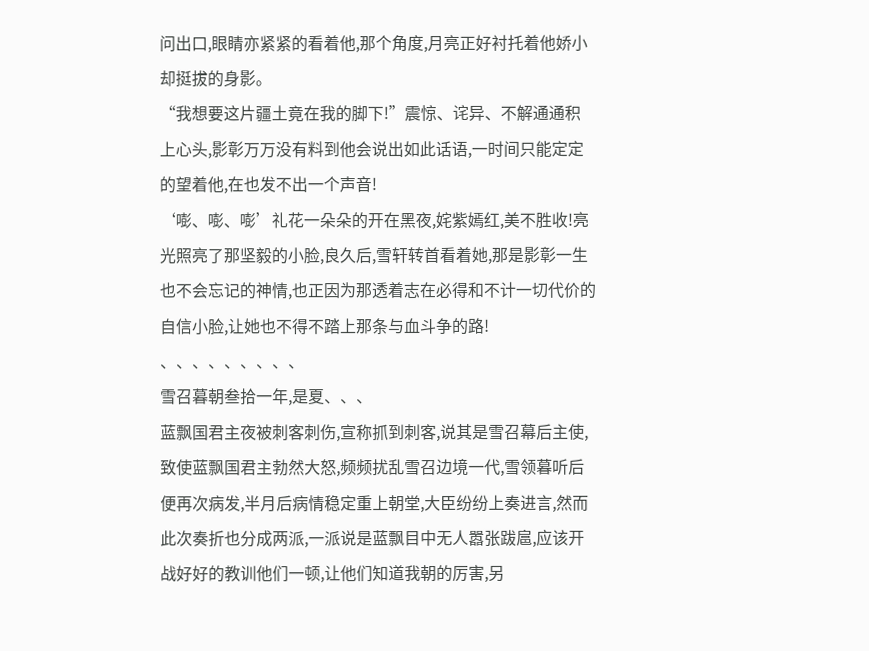问出口,眼睛亦紧紧的看着他,那个角度,月亮正好衬托着他娇小却挺拔的身影。
“我想要这片疆土竟在我的脚下!”震惊、诧异、不解通通积上心头,影彰万万没有料到他会说出如此话语,一时间只能定定的望着他,在也发不出一个声音!
‘嘭、嘭、嘭’礼花一朵朵的开在黑夜,姹紫嫣红,美不胜收!亮光照亮了那坚毅的小脸,良久后,雪轩转首看着她,那是影彰一生也不会忘记的神情,也正因为那透着志在必得和不计一切代价的自信小脸,让她也不得不踏上那条与血斗争的路!
、、、、、、、、、
雪召暮朝叁拾一年,是夏、、、
蓝飘国君主夜被刺客刺伤,宣称抓到刺客,说其是雪召幕后主使,致使蓝飘国君主勃然大怒,频频扰乱雪召边境一代,雪领暮听后便再次病发,半月后病情稳定重上朝堂,大臣纷纷上奏进言,然而此次奏折也分成两派,一派说是蓝飘目中无人嚣张跋扈,应该开战好好的教训他们一顿,让他们知道我朝的厉害,另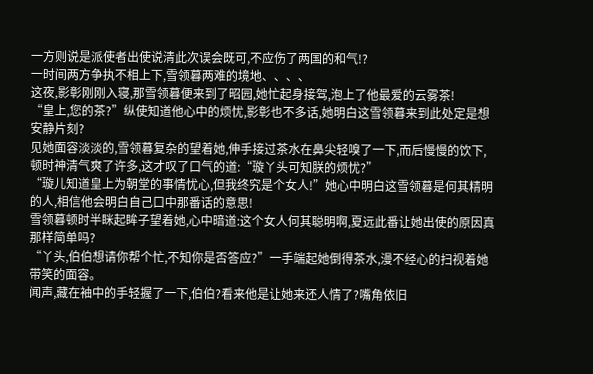一方则说是派使者出使说清此次误会既可,不应伤了两国的和气!?
一时间两方争执不相上下,雪领暮两难的境地、、、、
这夜,影彰刚刚入寝,那雪领暮便来到了昭园,她忙起身接驾,泡上了他最爱的云雾茶!
“皇上,您的茶?”纵使知道他心中的烦忧,影彰也不多话,她明白这雪领暮来到此处定是想安静片刻?
见她面容淡淡的,雪领暮复杂的望着她,伸手接过茶水在鼻尖轻嗅了一下,而后慢慢的饮下,顿时神清气爽了许多,这才叹了口气的道:“璇丫头可知朕的烦忧?”
“璇儿知道皇上为朝堂的事情忧心,但我终究是个女人!”她心中明白这雪领暮是何其精明的人,相信他会明白自己口中那番话的意思!
雪领暮顿时半眯起眸子望着她,心中暗道:这个女人何其聪明啊,夏远此番让她出使的原因真那样简单吗?
“丫头,伯伯想请你帮个忙,不知你是否答应?”一手端起她倒得茶水,漫不经心的扫视着她带笑的面容。
闻声,藏在袖中的手轻握了一下,伯伯?看来他是让她来还人情了?嘴角依旧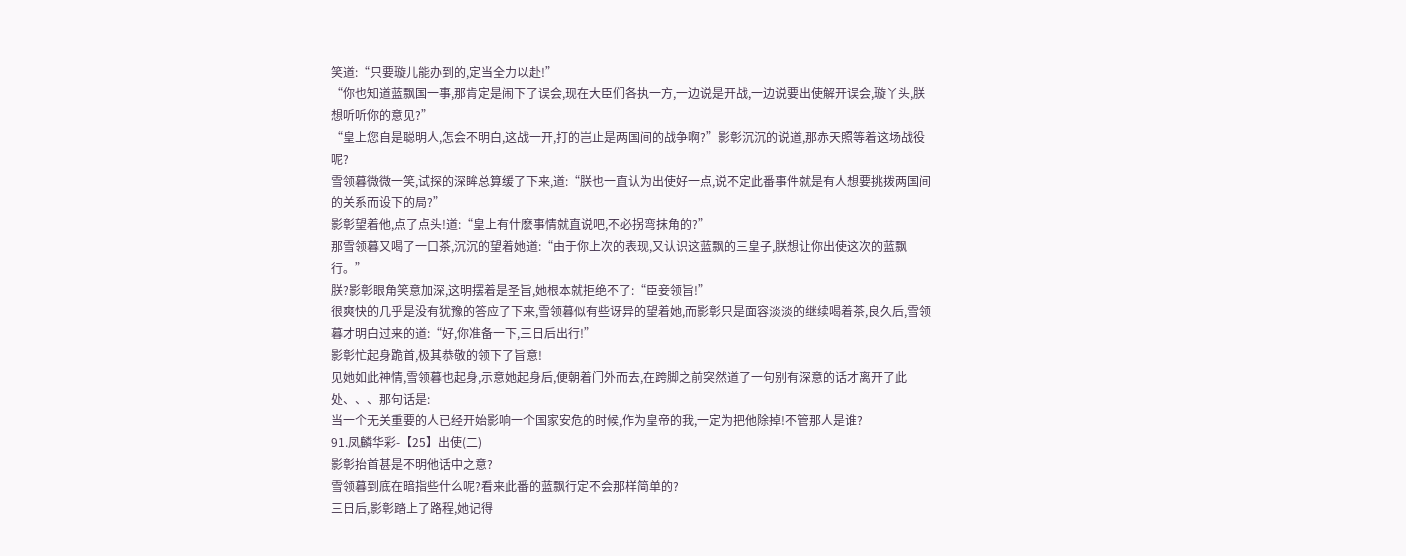笑道:“只要璇儿能办到的,定当全力以赴!”
“你也知道蓝飘国一事,那肯定是闹下了误会,现在大臣们各执一方,一边说是开战,一边说要出使解开误会,璇丫头,朕想听听你的意见?”
“皇上您自是聪明人,怎会不明白,这战一开,打的岂止是两国间的战争啊?”影彰沉沉的说道,那赤天照等着这场战役呢?
雪领暮微微一笑,试探的深眸总算缓了下来,道:“朕也一直认为出使好一点,说不定此番事件就是有人想要挑拨两国间的关系而设下的局?”
影彰望着他,点了点头!道:“皇上有什麽事情就直说吧,不必拐弯抹角的?”
那雪领暮又喝了一口茶,沉沉的望着她道:“由于你上次的表现,又认识这蓝飘的三皇子,朕想让你出使这次的蓝飘行。”
朕?影彰眼角笑意加深,这明摆着是圣旨,她根本就拒绝不了:“臣妾领旨!”
很爽快的几乎是没有犹豫的答应了下来,雪领暮似有些讶异的望着她,而影彰只是面容淡淡的继续喝着茶,良久后,雪领暮才明白过来的道:“好,你准备一下,三日后出行!”
影彰忙起身跪首,极其恭敬的领下了旨意!
见她如此神情,雪领暮也起身,示意她起身后,便朝着门外而去,在跨脚之前突然道了一句别有深意的话才离开了此处、、、那句话是:
当一个无关重要的人已经开始影响一个国家安危的时候,作为皇帝的我,一定为把他除掉!不管那人是谁?
91.凤麟华彩-【25】出使(二)
影彰抬首甚是不明他话中之意?
雪领暮到底在暗指些什么呢?看来此番的蓝飘行定不会那样简单的?
三日后,影彰踏上了路程,她记得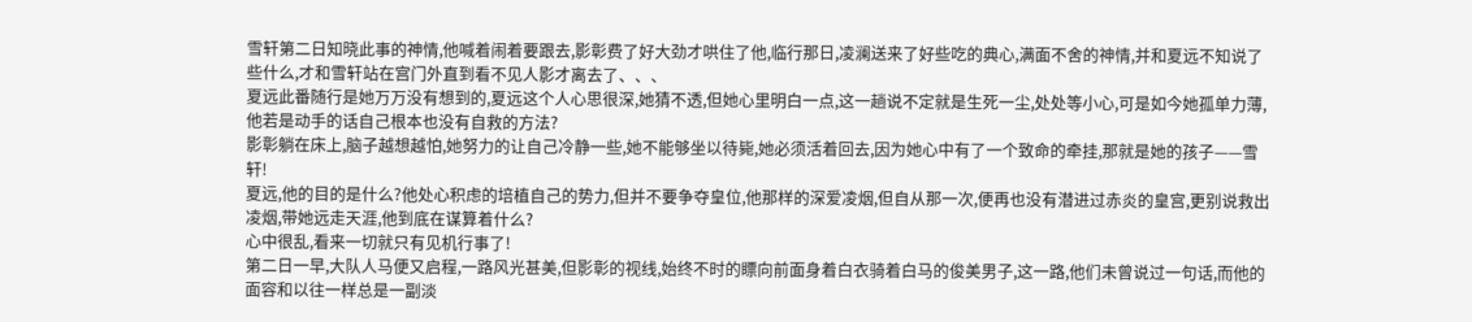雪轩第二日知晓此事的神情,他喊着闹着要跟去,影彰费了好大劲才哄住了他,临行那日,凌澜送来了好些吃的典心,满面不舍的神情,并和夏远不知说了些什么,才和雪轩站在宫门外直到看不见人影才离去了、、、
夏远此番随行是她万万没有想到的,夏远这个人心思很深,她猜不透,但她心里明白一点,这一趟说不定就是生死一尘,处处等小心,可是如今她孤单力薄,他若是动手的话自己根本也没有自救的方法?
影彰躺在床上,脑子越想越怕,她努力的让自己冷静一些,她不能够坐以待毙,她必须活着回去,因为她心中有了一个致命的牵挂,那就是她的孩子——雪轩!
夏远,他的目的是什么?他处心积虑的培植自己的势力,但并不要争夺皇位,他那样的深爱凌烟,但自从那一次,便再也没有潜进过赤炎的皇宫,更别说救出凌烟,带她远走天涯,他到底在谋算着什么?
心中很乱,看来一切就只有见机行事了!
第二日一早,大队人马便又启程,一路风光甚美,但影彰的视线,始终不时的瞟向前面身着白衣骑着白马的俊美男子,这一路,他们未曾说过一句话,而他的面容和以往一样总是一副淡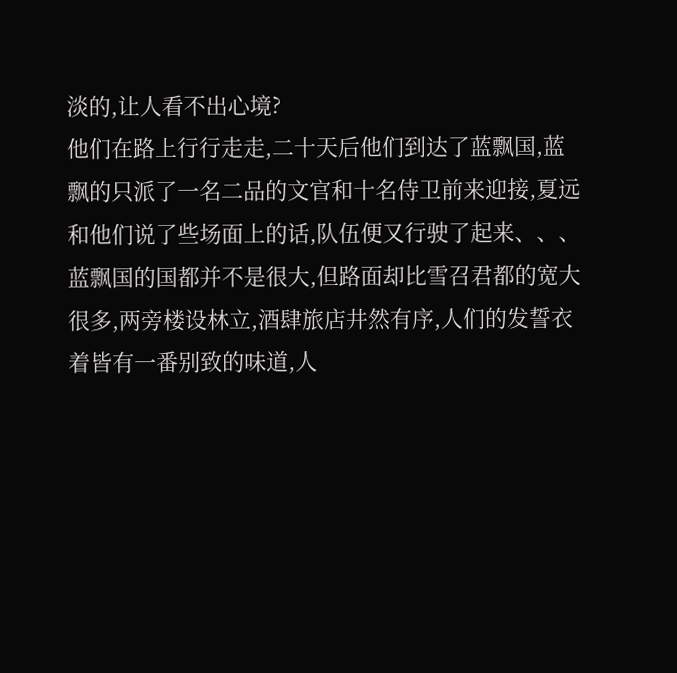淡的,让人看不出心境?
他们在路上行行走走,二十天后他们到达了蓝飘国,蓝飘的只派了一名二品的文官和十名侍卫前来迎接,夏远和他们说了些场面上的话,队伍便又行驶了起来、、、
蓝飘国的国都并不是很大,但路面却比雪召君都的宽大很多,两旁楼设林立,酒肆旅店井然有序,人们的发誓衣着皆有一番别致的味道,人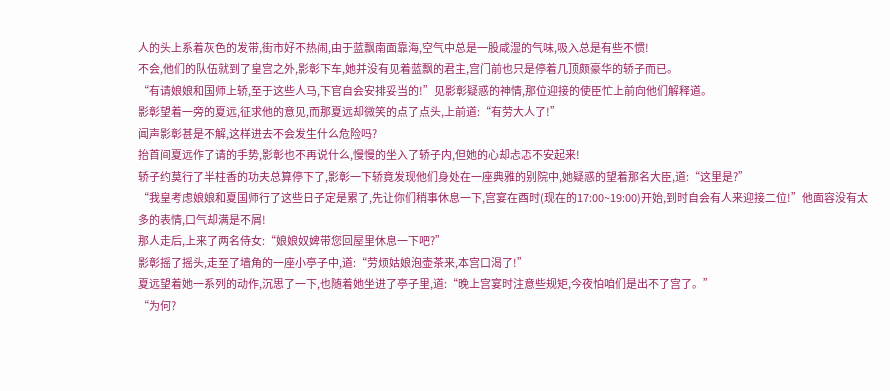人的头上系着灰色的发带,街市好不热闹,由于蓝飘南面靠海,空气中总是一股咸湿的气味,吸入总是有些不惯!
不会,他们的队伍就到了皇宫之外,影彰下车,她并没有见着蓝飘的君主,宫门前也只是停着几顶颇豪华的轿子而已。
“有请娘娘和国师上轿,至于这些人马,下官自会安排妥当的!”见影彰疑惑的神情,那位迎接的使臣忙上前向他们解释道。
影彰望着一旁的夏远,征求他的意见,而那夏远却微笑的点了点头,上前道:“有劳大人了!”
闻声影彰甚是不解,这样进去不会发生什么危险吗?
抬首间夏远作了请的手势,影彰也不再说什么,慢慢的坐入了轿子内,但她的心却忐忑不安起来!
轿子约莫行了半柱香的功夫总算停下了,影彰一下轿竟发现他们身处在一座典雅的别院中,她疑惑的望着那名大臣,道:“这里是?”
“我皇考虑娘娘和夏国师行了这些日子定是累了,先让你们稍事休息一下,宫宴在酉时(现在的17:00~19:00)开始,到时自会有人来迎接二位!”他面容没有太多的表情,口气却满是不屑!
那人走后,上来了两名侍女:“娘娘奴婢带您回屋里休息一下吧?”
影彰摇了摇头,走至了墙角的一座小亭子中,道:“劳烦姑娘泡壶茶来,本宫口渴了!”
夏远望着她一系列的动作,沉思了一下,也随着她坐进了亭子里,道:“晚上宫宴时注意些规矩,今夜怕咱们是出不了宫了。”
“为何?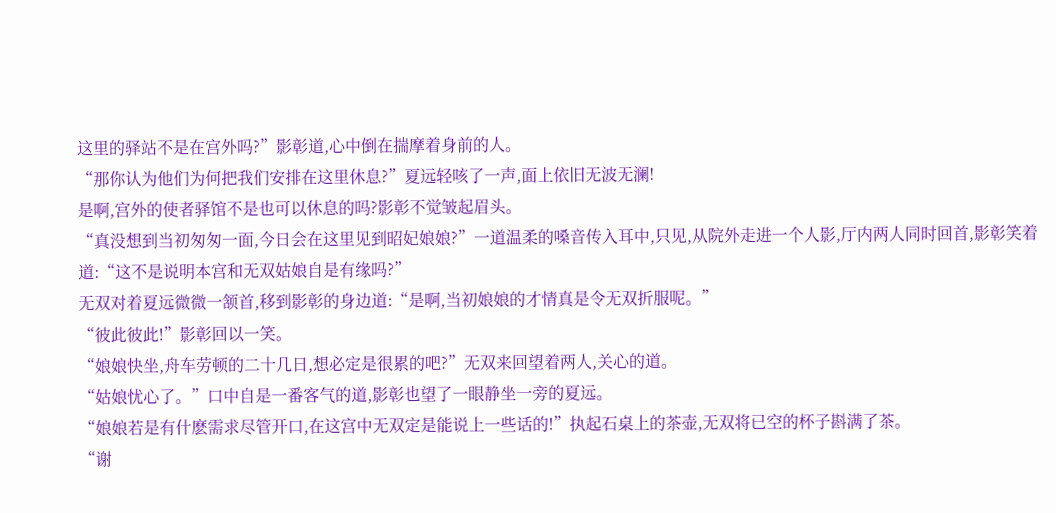这里的驿站不是在宫外吗?”影彰道,心中倒在揣摩着身前的人。
“那你认为他们为何把我们安排在这里休息?”夏远轻咳了一声,面上依旧无波无澜!
是啊,宫外的使者驿馆不是也可以休息的吗?影彰不觉皱起眉头。
“真没想到当初匆匆一面,今日会在这里见到昭妃娘娘?”一道温柔的嗓音传入耳中,只见,从院外走进一个人影,厅内两人同时回首,影彰笑着道:“这不是说明本宫和无双姑娘自是有缘吗?”
无双对着夏远微微一颔首,移到影彰的身边道:“是啊,当初娘娘的才情真是令无双折服呢。”
“彼此彼此!”影彰回以一笑。
“娘娘快坐,舟车劳顿的二十几日,想必定是很累的吧?”无双来回望着两人,关心的道。
“姑娘忧心了。”口中自是一番客气的道,影彰也望了一眼静坐一旁的夏远。
“娘娘若是有什麽需求尽管开口,在这宫中无双定是能说上一些话的!”执起石桌上的茶壶,无双将已空的杯子斟满了茶。
“谢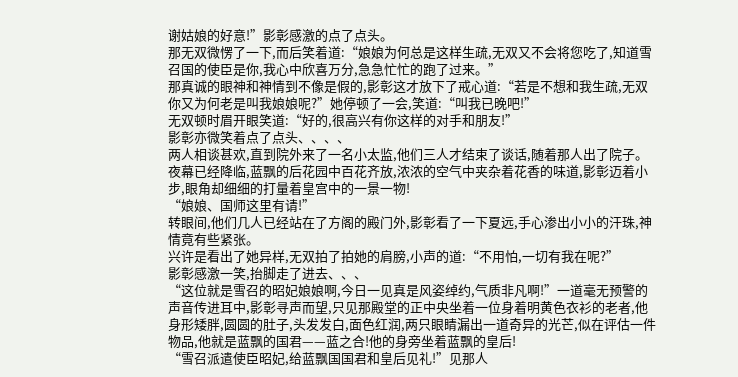谢姑娘的好意!”影彰感激的点了点头。
那无双微愣了一下,而后笑着道:“娘娘为何总是这样生疏,无双又不会将您吃了,知道雪召国的使臣是你,我心中欣喜万分,急急忙忙的跑了过来。”
那真诚的眼神和神情到不像是假的,影彰这才放下了戒心道:“若是不想和我生疏,无双你又为何老是叫我娘娘呢?”她停顿了一会,笑道:“叫我已晚吧!”
无双顿时眉开眼笑道:“好的,很高兴有你这样的对手和朋友!”
影彰亦微笑着点了点头、、、、
两人相谈甚欢,直到院外来了一名小太监,他们三人才结束了谈话,随着那人出了院子。
夜幕已经降临,蓝飘的后花园中百花齐放,浓浓的空气中夹杂着花香的味道,影彰迈着小步,眼角却细细的打量着皇宫中的一景一物!
“娘娘、国师这里有请!”
转眼间,他们几人已经站在了方阁的殿门外,影彰看了一下夏远,手心渗出小小的汗珠,神情竟有些紧张。
兴许是看出了她异样,无双拍了拍她的肩膀,小声的道:“不用怕,一切有我在呢?”
影彰感激一笑,抬脚走了进去、、、
“这位就是雪召的昭妃娘娘啊,今日一见真是风姿绰约,气质非凡啊!”一道毫无预警的声音传进耳中,影彰寻声而望,只见那殿堂的正中央坐着一位身着明黄色衣衫的老者,他身形矮胖,圆圆的肚子,头发发白,面色红润,两只眼睛漏出一道奇异的光芒,似在评估一件物品,他就是蓝飘的国君——蓝之合!他的身旁坐着蓝飘的皇后!
“雪召派遣使臣昭妃,给蓝飘国国君和皇后见礼!”见那人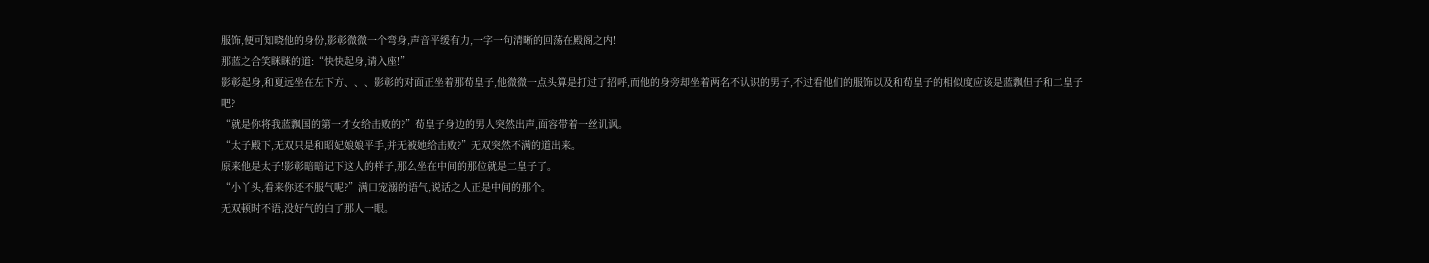服饰,便可知晓他的身份,影彰微微一个弯身,声音平缓有力,一字一句清晰的回荡在殿阁之内!
那蓝之合笑眯眯的道:“快快起身,请入座!”
影彰起身,和夏远坐在左下方、、、影彰的对面正坐着那荀皇子,他微微一点头算是打过了招呼,而他的身旁却坐着两名不认识的男子,不过看他们的服饰以及和荀皇子的相似度应该是蓝飘但子和二皇子吧?
“就是你将我蓝飘国的第一才女给击败的?”荀皇子身边的男人突然出声,面容带着一丝讥讽。
“太子殿下,无双只是和昭妃娘娘平手,并无被她给击败?”无双突然不满的道出来。
原来他是太子!影彰暗暗记下这人的样子,那么坐在中间的那位就是二皇子了。
“小丫头,看来你还不服气呢?”满口宠溺的语气,说话之人正是中间的那个。
无双顿时不语,没好气的白了那人一眼。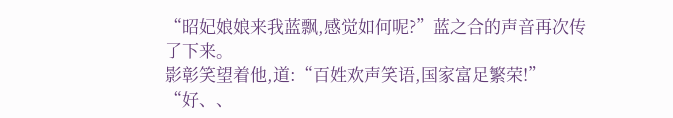“昭妃娘娘来我蓝飘,感觉如何呢?”蓝之合的声音再次传了下来。
影彰笑望着他,道:“百姓欢声笑语,国家富足繁荣!”
“好、、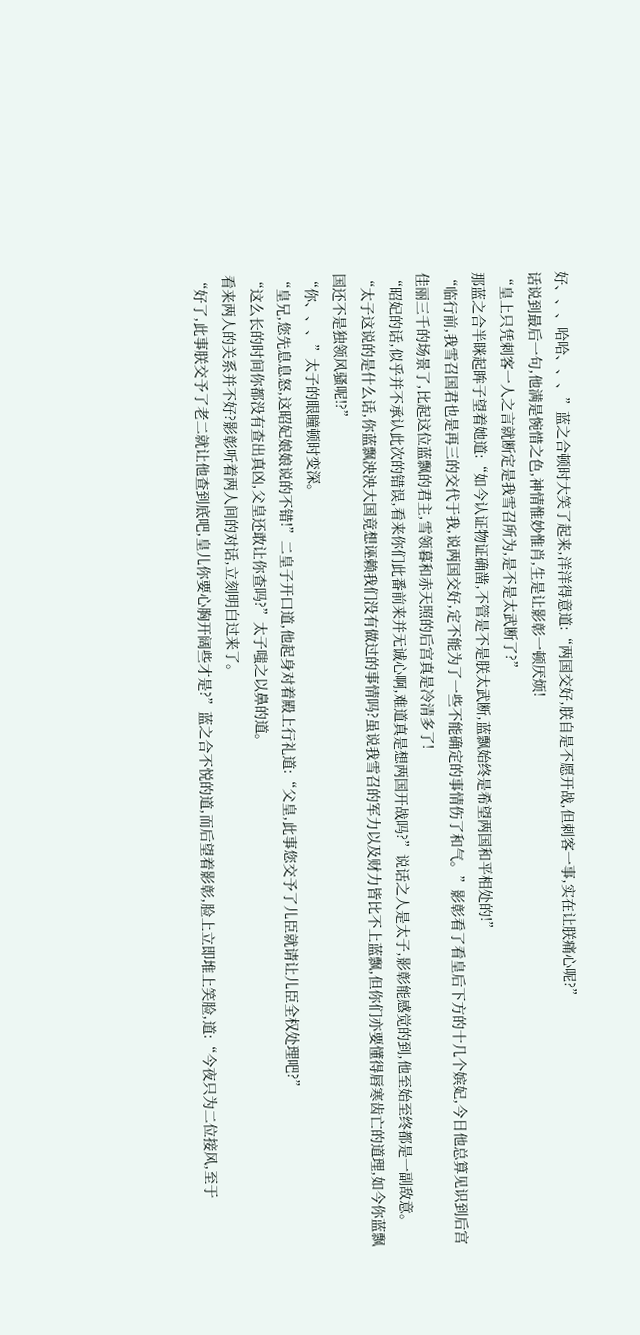好、、、哈哈、、、”蓝之合顿时大笑了起来,洋洋得意道:“两国交好,朕自是不愿开战,但刺客一事,实在让朕痛心呢?”
话说到最后一句,他满是惋惜之色,神情惟妙惟肖,生是让影彰一顿厌烦!
“皇上只凭刺客一人之言就断定是我雪召所为,是不是太武断了?”
那蓝之合半眯起眸子望着她道:“如今认证物证确凿,不管是不是朕太武断,蓝飘始终是希望两国和平相处的!”
“临行前,我雪召国君也是再三的交代于我,说两国交好,定不能为了一些不能确定的事情伤了和气。”影彰看了看皇后下方的十几个嫔妃,今日他总算见识到后宫佳丽三千的场景了,比起这位蓝飘的君主,雪领暮和赤天照的后宫真是冷清多了!
“昭妃的话,似乎并不承认此次的错误,看来你们此番前来并无诚心啊,难道真是想两国开战吗?”说话之人是太子,影彰能感觉的到,他至始至终都是一副敌意。
“太子这说的是什么话,你蓝飘泱泱大国竟想诬赖我们没有做过的事情吗?虽说我雪召的军力以及财力皆比不上蓝飘,但你们亦要懂得唇寒齿亡的道理,如今你蓝飘国还不是独领风骚呢!?”
“你、、、”太子的眼瞳顿时变深。
“皇兄,您先息息怒,这昭妃娘娘说的不错!”二皇子开口道,他起身对着殿上行礼道:“父皇,此事您交予了儿臣就请让儿臣全权处理吧?”
“这么长的时间你都没有查出真凶,父皇还敢让你查吗?”太子嗤之以鼻的道。
看来两人的关系并不好?影彰听着两人间的对话,立刻明白过来了。
“好了,此事朕交予了老二就让他查到底吧,皇儿你要心胸开阔些才是?”蓝之合不悦的道,而后望着影彰,脸上立即堆上笑脸,道:“今夜只为二位接风,至于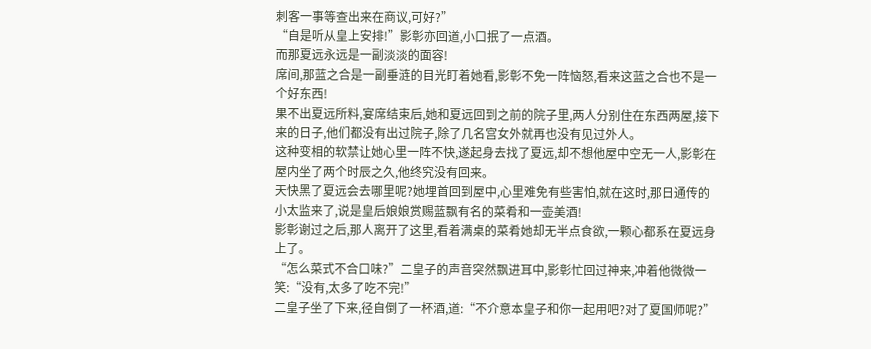刺客一事等查出来在商议,可好?”
“自是听从皇上安排!”影彰亦回道,小口抿了一点酒。
而那夏远永远是一副淡淡的面容!
席间,那蓝之合是一副垂涟的目光盯着她看,影彰不免一阵恼怒,看来这蓝之合也不是一个好东西!
果不出夏远所料,宴席结束后,她和夏远回到之前的院子里,两人分别住在东西两屋,接下来的日子,他们都没有出过院子,除了几名宫女外就再也没有见过外人。
这种变相的软禁让她心里一阵不快,遂起身去找了夏远,却不想他屋中空无一人,影彰在屋内坐了两个时辰之久,他终究没有回来。
天快黑了夏远会去哪里呢?她埋首回到屋中,心里难免有些害怕,就在这时,那日通传的小太监来了,说是皇后娘娘赏赐蓝飘有名的菜肴和一壶美酒!
影彰谢过之后,那人离开了这里,看着满桌的菜肴她却无半点食欲,一颗心都系在夏远身上了。
“怎么菜式不合口味?”二皇子的声音突然飘进耳中,影彰忙回过神来,冲着他微微一笑:“没有,太多了吃不完!”
二皇子坐了下来,径自倒了一杯酒,道:“不介意本皇子和你一起用吧?对了夏国师呢?”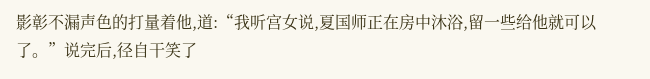影彰不漏声色的打量着他,道:“我听宫女说,夏国师正在房中沐浴,留一些给他就可以了。”说完后,径自干笑了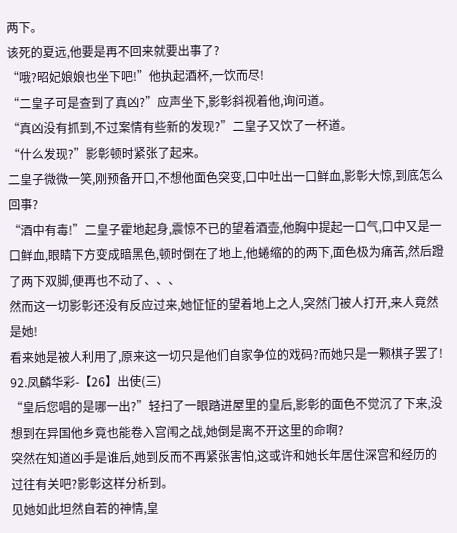两下。
该死的夏远,他要是再不回来就要出事了?
“哦?昭妃娘娘也坐下吧!”他执起酒杯,一饮而尽!
“二皇子可是查到了真凶?”应声坐下,影彰斜视着他,询问道。
“真凶没有抓到,不过案情有些新的发现?”二皇子又饮了一杯道。
“什么发现?”影彰顿时紧张了起来。
二皇子微微一笑,刚预备开口,不想他面色突变,口中吐出一口鲜血,影彰大惊,到底怎么回事?
“酒中有毒!”二皇子霍地起身,震惊不已的望着酒壶,他胸中提起一口气,口中又是一口鲜血,眼睛下方变成暗黑色,顿时倒在了地上,他蜷缩的的两下,面色极为痛苦,然后蹬了两下双脚,便再也不动了、、、
然而这一切影彰还没有反应过来,她怔怔的望着地上之人,突然门被人打开,来人竟然是她!
看来她是被人利用了,原来这一切只是他们自家争位的戏码?而她只是一颗棋子罢了!
92.凤麟华彩-【26】出使(三)
“皇后您唱的是哪一出?”轻扫了一眼踏进屋里的皇后,影彰的面色不觉沉了下来,没想到在异国他乡竟也能卷入宫闱之战,她倒是离不开这里的命啊?
突然在知道凶手是谁后,她到反而不再紧张害怕,这或许和她长年居住深宫和经历的过往有关吧?影彰这样分析到。
见她如此坦然自若的神情,皇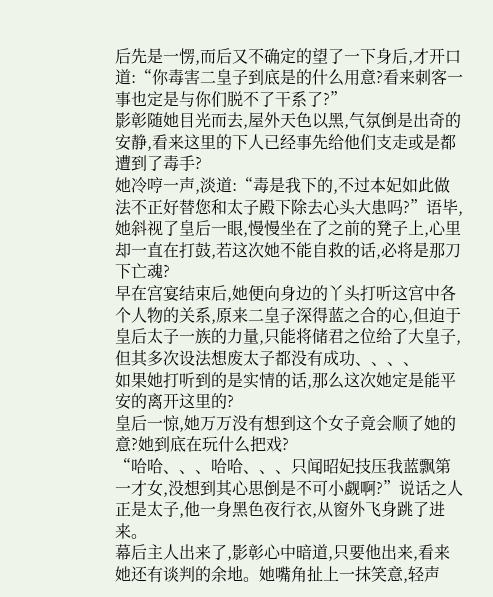后先是一愣,而后又不确定的望了一下身后,才开口道:“你毒害二皇子到底是的什么用意?看来刺客一事也定是与你们脱不了干系了?”
影彰随她目光而去,屋外天色以黑,气氛倒是出奇的安静,看来这里的下人已经事先给他们支走或是都遭到了毒手?
她冷哼一声,淡道:“毒是我下的,不过本妃如此做法不正好替您和太子殿下除去心头大患吗?”语毕,她斜视了皇后一眼,慢慢坐在了之前的凳子上,心里却一直在打鼓,若这次她不能自救的话,必将是那刀下亡魂?
早在宫宴结束后,她便向身边的丫头打听这宫中各个人物的关系,原来二皇子深得蓝之合的心,但迫于皇后太子一族的力量,只能将储君之位给了大皇子,但其多次设法想废太子都没有成功、、、、
如果她打听到的是实情的话,那么这次她定是能平安的离开这里的?
皇后一惊,她万万没有想到这个女子竟会顺了她的意?她到底在玩什么把戏?
“哈哈、、、哈哈、、、只闻昭妃技压我蓝飘第一才女,没想到其心思倒是不可小觑啊?”说话之人正是太子,他一身黑色夜行衣,从窗外飞身跳了进来。
幕后主人出来了,影彰心中暗道,只要他出来,看来她还有谈判的余地。她嘴角扯上一抹笑意,轻声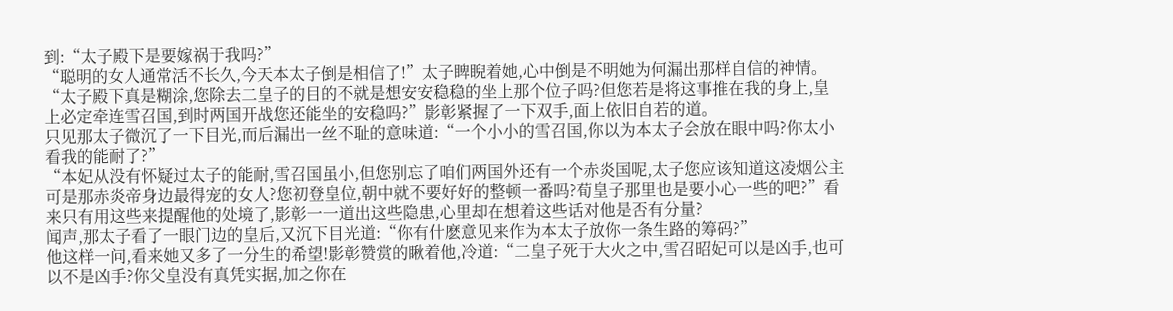到:“太子殿下是要嫁祸于我吗?”
“聪明的女人通常活不长久,今天本太子倒是相信了!”太子睥睨着她,心中倒是不明她为何漏出那样自信的神情。
“太子殿下真是糊涂,您除去二皇子的目的不就是想安安稳稳的坐上那个位子吗?但您若是将这事推在我的身上,皇上必定牵连雪召国,到时两国开战您还能坐的安稳吗?”影彰紧握了一下双手,面上依旧自若的道。
只见那太子微沉了一下目光,而后漏出一丝不耻的意味道:“一个小小的雪召国,你以为本太子会放在眼中吗?你太小看我的能耐了?”
“本妃从没有怀疑过太子的能耐,雪召国虽小,但您别忘了咱们两国外还有一个赤炎国呢,太子您应该知道这凌烟公主可是那赤炎帝身边最得宠的女人?您初登皇位,朝中就不要好好的整顿一番吗?荀皇子那里也是要小心一些的吧?”看来只有用这些来提醒他的处境了,影彰一一道出这些隐患,心里却在想着这些话对他是否有分量?
闻声,那太子看了一眼门边的皇后,又沉下目光道:“你有什麽意见来作为本太子放你一条生路的筹码?”
他这样一问,看来她又多了一分生的希望!影彰赞赏的瞅着他,冷道:“二皇子死于大火之中,雪召昭妃可以是凶手,也可以不是凶手?你父皇没有真凭实据,加之你在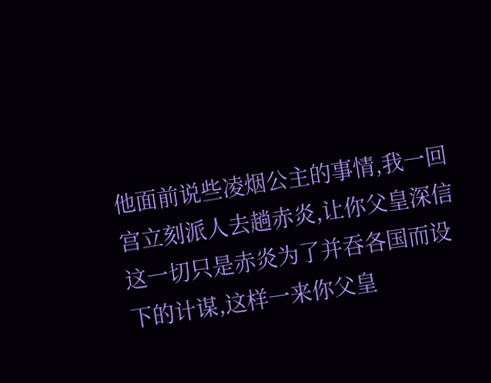他面前说些凌烟公主的事情,我一回宫立刻派人去趟赤炎,让你父皇深信这一切只是赤炎为了并吞各国而设下的计谋,这样一来你父皇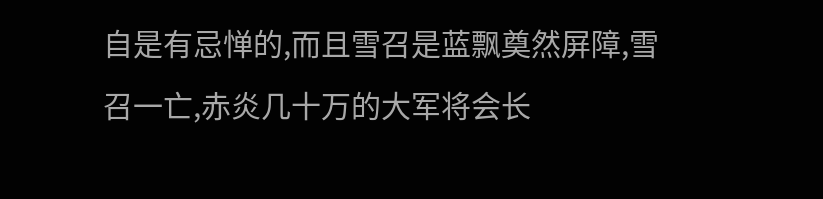自是有忌惮的,而且雪召是蓝飘奠然屏障,雪召一亡,赤炎几十万的大军将会长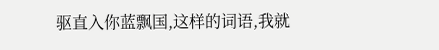驱直入你蓝飘国,这样的词语,我就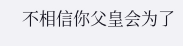不相信你父皇会为了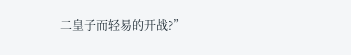二皇子而轻易的开战?”